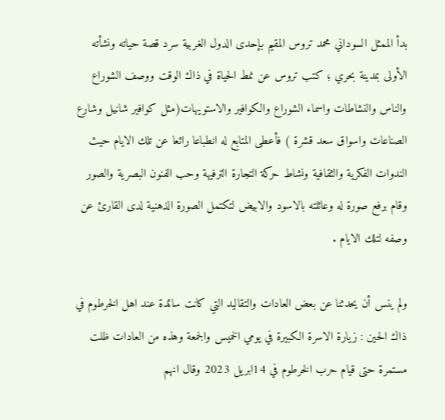بدأ الممثل السوداني محمد تروس المقيم بإحدى الدول الغربية سرد قصة حياته ونشأته الأولى بمدينة بحري ؛ كتب تروس عن نمط الحياة في ذاك الوقت ووصف الشوراع والناس والنشاطات واسماء الشوراع والكوافير والاستويهات(مثل كوافير شانيل وشارع الصناعات واسواق سعد قشرة ) فأعطى المتابع له انطباعا رائعا عن تلك الايام حيث الندوات الفكرية والثقافية ونشاط حركة التجارة الترفيهة وحب الفنون البصرية والصور وقام برفع صورة له وعائلته بالاسود والابيض لتكتمل الصورة الذهنية لدى القارئ عن وصفه لتلك الايام .

ولم ينس أن يحدثنا عن بعض العادات والتقاليد التي كانت سائدة عند اهل الخرطوم في ذاك الحين : زيارة الاسرة الكبيرة في يومي الخميس والجمعة وهذه من العادات ظلت مستمرة حتى قيام حرب الخرطوم في 14ابريل 2023 وقال انهم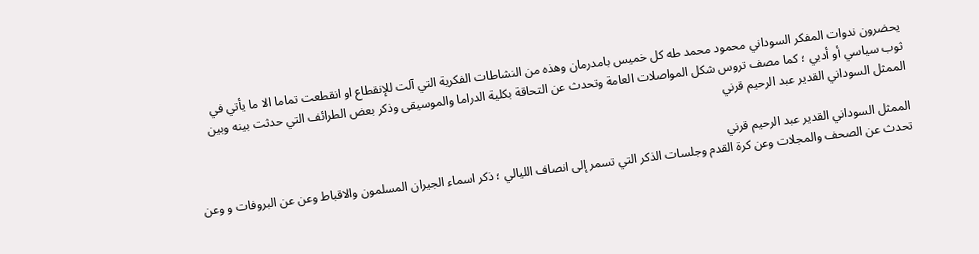يحضرون ندوات المفكر السوداني محمود محمد طه كل خميس بامدرمان وهذه من النشاطات الفكرية التي آلت للإنقطاع او انقطعت تماما الا ما يأتي في ثوب سياسي أو أدبي ؛ كما مصف تروس شكل المواصلات العامة وتحدث عن التحاقة بكلية الدراما والموسيقى وذكر بعض الطرائف التي حدثت بينه وبين الممثل السوداني القدير عبد الرحيم قرني

الممثل السوداني القدير عبد الرحيم قرني
تحدث عن الصحف والمجلات وعن كرة القدم وجلسات الذكر التي تسمر إلى انصاف الليالي ؛ ذكر اسماء الجيران المسلمون والاقباط وعن عن البروفات و وعن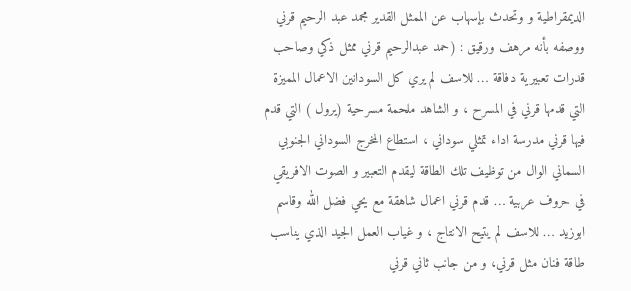الديمقراطية و وتحدث بإسهاب عن الممثل القدير مجمد عبد الرحيم قرني ووصفه بأنه مرهف ورقيق : (حمد عبدالرحيم قرني ممثل ذكي وصاحب قدرات تعبيرية دفاقة … للاسف لم يري كل السودانين الاعمال المميزة التي قدمها قرني في المسرح ، و الشاهد ملحمة مسرحية (يرول ) التي قدم فيها قرني مدرسة اداء تمثلي سوداني ، استطاع المخرج السوداني الجنوبي السماني الوال من توظيف تلك الطاقة ليقدم التعبير و الصوت الافريقي في حروف عربية … قدم قرني اعمال شاهقة مع يحي فضل الله وقاسم ابوزيد … للاسف لم يتيح الانتاج ، و غياب العمل الجيد الذي يناسب طاقة فنان مثل قرني، و من جانب ثاني قرني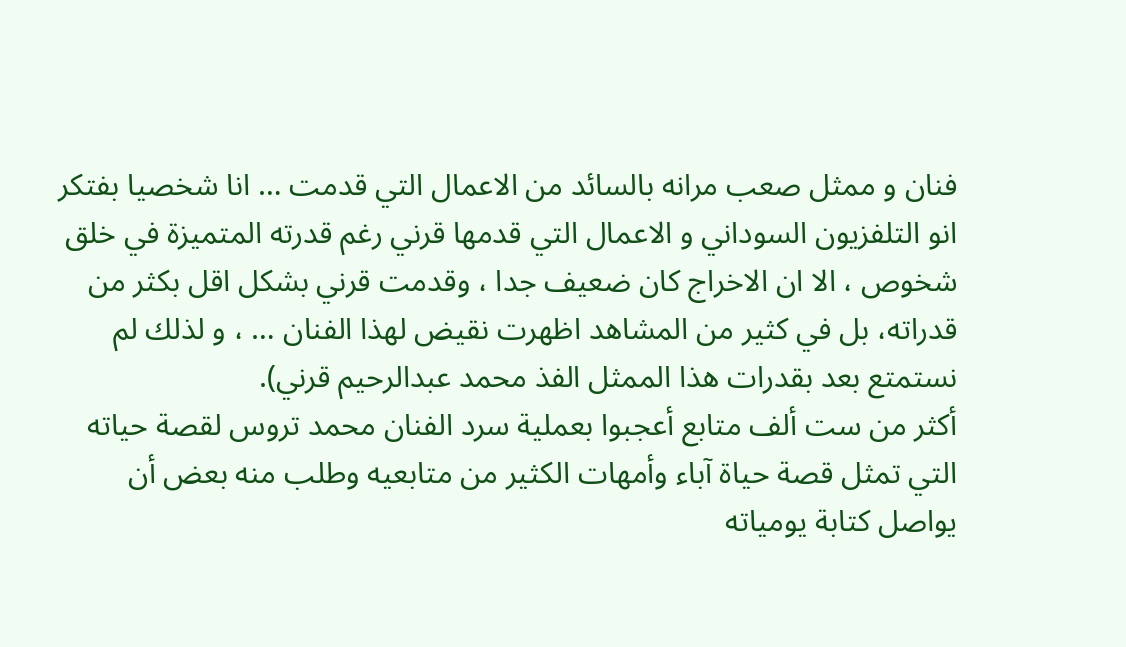فنان و ممثل صعب مرانه بالسائد من الاعمال التي قدمت … انا شخصيا بفتكر انو التلفزيون السوداني و الاعمال التي قدمها قرني رغم قدرته المتميزة في خلق شخوص ، الا ان الاخراج كان ضعيف جدا ، وقدمت قرني بشكل اقل بكثر من قدراته، بل في كثير من المشاهد اظهرت نقيض لهذا الفنان … ، و لذلك لم نستمتع بعد بقدرات هذا الممثل الفذ محمد عبدالرحيم قرني).
أكثر من ست ألف متابع أعجبوا بعملية سرد الفنان محمد تروس لقصة حياته التي تمثل قصة حياة آباء وأمهات الكثير من متابعيه وطلب منه بعض أن يواصل كتابة يومياته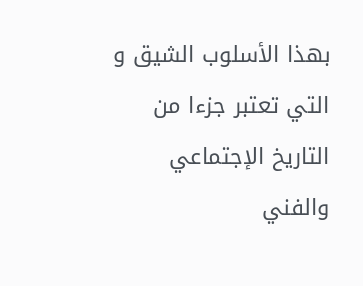بهذا الأسلوب الشيق و التي تعتبر جزءا من التاريخ الإجتماعي والفني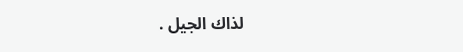لذاك الجيل .